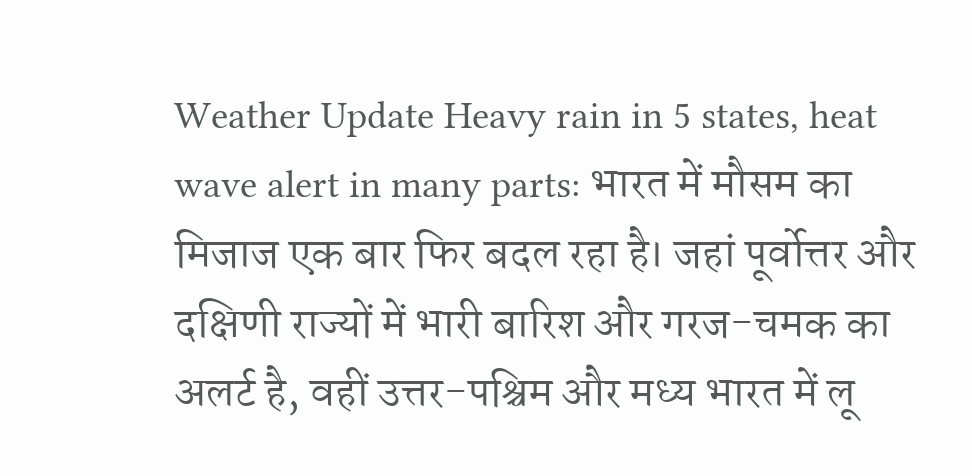Weather Update Heavy rain in 5 states, heat wave alert in many parts: भारत में मौसम का मिजाज एक बार फिर बदल रहा है। जहां पूर्वोत्तर और दक्षिणी राज्यों में भारी बारिश और गरज-चमक का अलर्ट है, वहीं उत्तर-पश्चिम और मध्य भारत में लू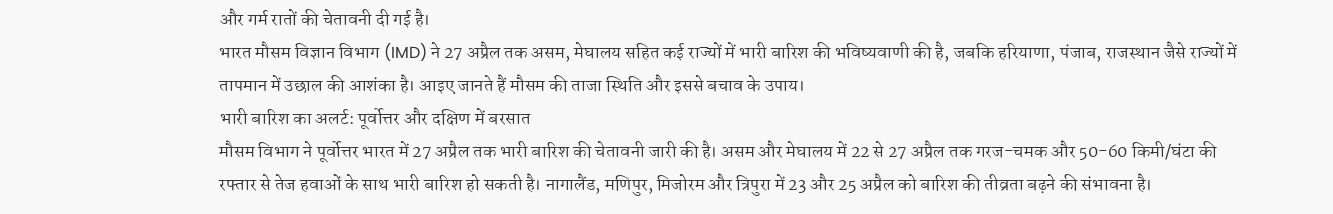और गर्म रातों की चेतावनी दी गई है।
भारत मौसम विज्ञान विभाग (IMD) ने 27 अप्रैल तक असम, मेघालय सहित कई राज्यों में भारी बारिश की भविष्यवाणी की है, जबकि हरियाणा, पंजाब, राजस्थान जैसे राज्यों में तापमान में उछाल की आशंका है। आइए जानते हैं मौसम की ताजा स्थिति और इससे बचाव के उपाय।
भारी बारिश का अलर्ट: पूर्वोत्तर और दक्षिण में बरसात
मौसम विभाग ने पूर्वोत्तर भारत में 27 अप्रैल तक भारी बारिश की चेतावनी जारी की है। असम और मेघालय में 22 से 27 अप्रैल तक गरज-चमक और 50-60 किमी/घंटा की रफ्तार से तेज हवाओं के साथ भारी बारिश हो सकती है। नागालैंड, मणिपुर, मिजोरम और त्रिपुरा में 23 और 25 अप्रैल को बारिश की तीव्रता बढ़ने की संभावना है।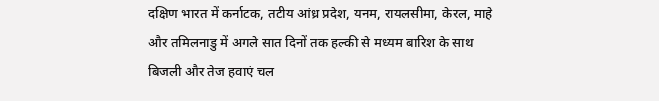दक्षिण भारत में कर्नाटक, तटीय आंध्र प्रदेश, यनम, रायलसीमा, केरल, माहे और तमिलनाडु में अगले सात दिनों तक हल्की से मध्यम बारिश के साथ बिजली और तेज हवाएं चल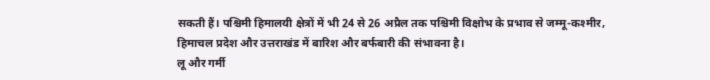सकती हैं। पश्चिमी हिमालयी क्षेत्रों में भी 24 से 26 अप्रैल तक पश्चिमी विक्षोभ के प्रभाव से जम्मू-कश्मीर, हिमाचल प्रदेश और उत्तराखंड में बारिश और बर्फबारी की संभावना है।
लू और गर्मी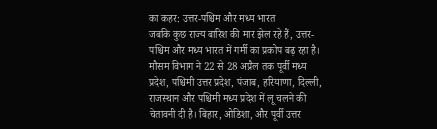का कहर: उत्तर-पश्चिम और मध्य भारत
जबकि कुछ राज्य बारिश की मार झेल रहे हैं, उत्तर-पश्चिम और मध्य भारत में गर्मी का प्रकोप बढ़ रहा है। मौसम विभाग ने 22 से 28 अप्रैल तक पूर्वी मध्य प्रदेश, पश्चिमी उत्तर प्रदेश, पंजाब, हरियाणा, दिल्ली, राजस्थान और पश्चिमी मध्य प्रदेश में लू चलने की चेतावनी दी है। बिहार, ओडिशा, और पूर्वी उत्तर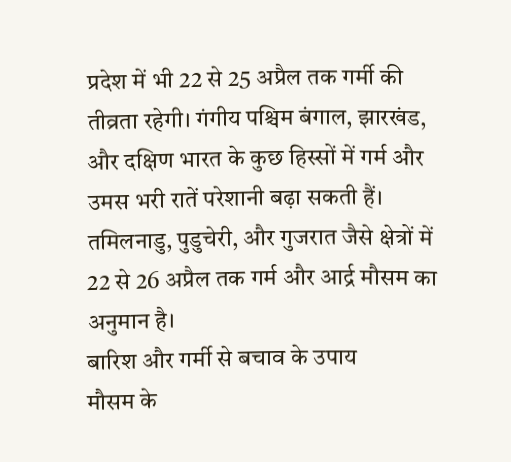प्रदेश में भी 22 से 25 अप्रैल तक गर्मी की तीव्रता रहेगी। गंगीय पश्चिम बंगाल, झारखंड, और दक्षिण भारत के कुछ हिस्सों में गर्म और उमस भरी रातें परेशानी बढ़ा सकती हैं। तमिलनाडु, पुडुचेरी, और गुजरात जैसे क्षेत्रों में 22 से 26 अप्रैल तक गर्म और आर्द्र मौसम का अनुमान है।
बारिश और गर्मी से बचाव के उपाय
मौसम के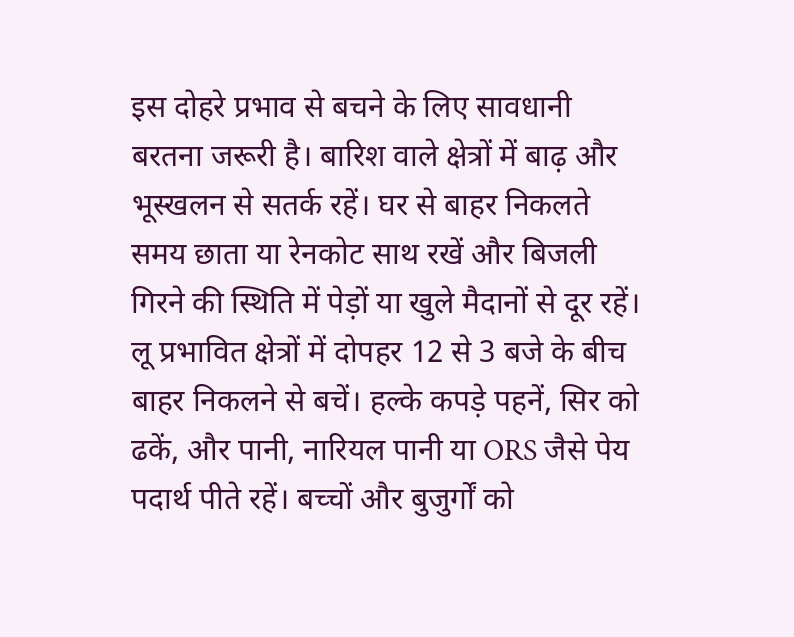इस दोहरे प्रभाव से बचने के लिए सावधानी बरतना जरूरी है। बारिश वाले क्षेत्रों में बाढ़ और भूस्खलन से सतर्क रहें। घर से बाहर निकलते समय छाता या रेनकोट साथ रखें और बिजली गिरने की स्थिति में पेड़ों या खुले मैदानों से दूर रहें। लू प्रभावित क्षेत्रों में दोपहर 12 से 3 बजे के बीच बाहर निकलने से बचें। हल्के कपड़े पहनें, सिर को ढकें, और पानी, नारियल पानी या ORS जैसे पेय पदार्थ पीते रहें। बच्चों और बुजुर्गों को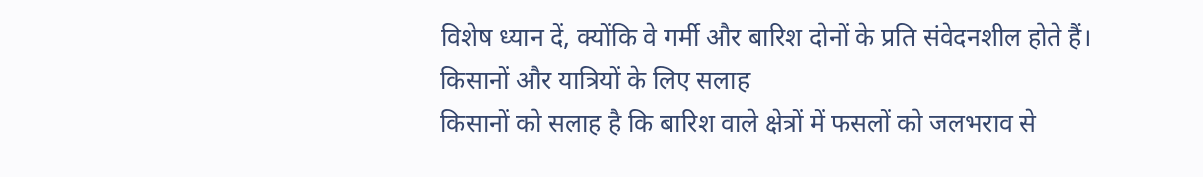विशेष ध्यान दें, क्योंकि वे गर्मी और बारिश दोनों के प्रति संवेदनशील होते हैं।
किसानों और यात्रियों के लिए सलाह
किसानों को सलाह है कि बारिश वाले क्षेत्रों में फसलों को जलभराव से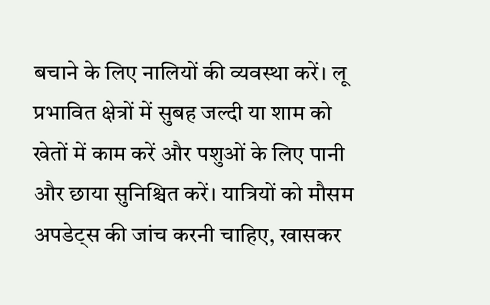बचाने के लिए नालियों की व्यवस्था करें। लू प्रभावित क्षेत्रों में सुबह जल्दी या शाम को खेतों में काम करें और पशुओं के लिए पानी और छाया सुनिश्चित करें। यात्रियों को मौसम अपडेट्स की जांच करनी चाहिए, खासकर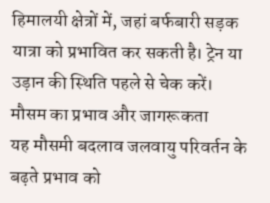हिमालयी क्षेत्रों में, जहां बर्फबारी सड़क यात्रा को प्रभावित कर सकती है। ट्रेन या उड़ान की स्थिति पहले से चेक करें।
मौसम का प्रभाव और जागरूकता
यह मौसमी बदलाव जलवायु परिवर्तन के बढ़ते प्रभाव को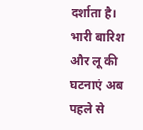दर्शाता है। भारी बारिश और लू की घटनाएं अब पहले से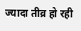ज्यादा तीव्र हो रही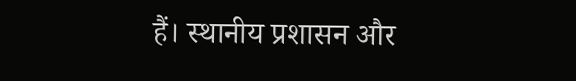हैं। स्थानीय प्रशासन और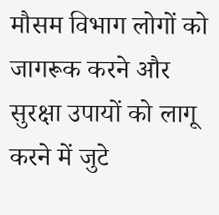मौसम विभाग लोगों को जागरूक करने और सुरक्षा उपायों को लागू करने में जुटे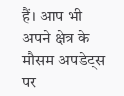हैं। आप भी अपने क्षेत्र के मौसम अपडेट्स पर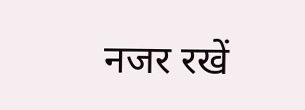नजर रखें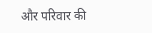और परिवार की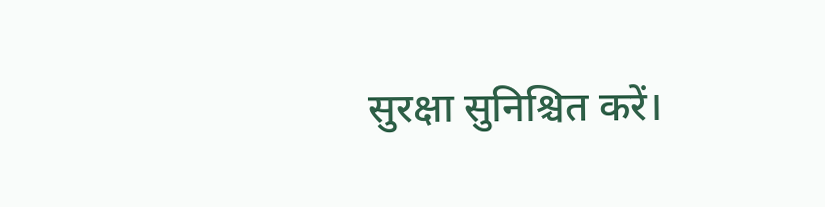सुरक्षा सुनिश्चित करें।